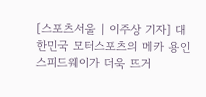[스포츠서울 | 이주상 기자] 대한민국 모터스포츠의 메카 용인 스피드웨이가 더욱 뜨거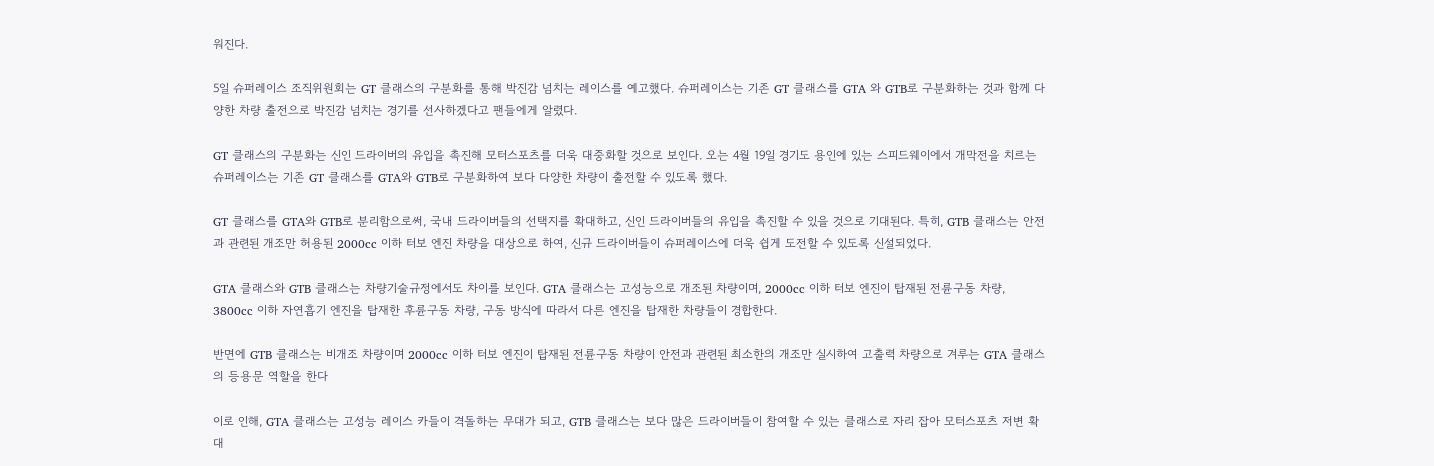워진다.

5일 슈퍼레이스 조직위원회는 GT 클래스의 구분화를 통해 박진감 넘치는 레이스를 예고했다. 슈퍼레이스는 기존 GT 클래스를 GTA 와 GTB로 구분화하는 것과 함께 다양한 차량 출전으로 박진감 넘치는 경기를 선사하겠다고 팬들에게 알렸다.

GT 클래스의 구분화는 신인 드라이버의 유입을 촉진해 모터스포츠를 더욱 대중화할 것으로 보인다. 오는 4월 19일 경기도 용인에 있는 스피드웨이에서 개막전을 치르는 슈퍼레이스는 기존 GT 클래스를 GTA와 GTB로 구분화하여 보다 다양한 차량이 출전할 수 있도록 했다.

GT 클래스를 GTA와 GTB로 분리함으로써, 국내 드라이버들의 선택지를 확대하고, 신인 드라이버들의 유입을 촉진할 수 있을 것으로 기대된다. 특히, GTB 클래스는 안전과 관련된 개조만 허용된 2000cc 이하 터보 엔진 차량을 대상으로 하여, 신규 드라이버들이 슈퍼레이스에 더욱 쉽게 도전할 수 있도록 신설되었다.

GTA 클래스와 GTB 클래스는 차량기술규정에서도 차이를 보인다. GTA 클래스는 고성능으로 개조된 차량이며, 2000cc 이하 터보 엔진이 탑재된 전륜구동 차량, 3800cc 이하 자연흡기 엔진을 탑재한 후륜구동 차량, 구동 방식에 따라서 다른 엔진을 탑재한 차량들이 경합한다.

반면에 GTB 클래스는 비개조 차량이며 2000cc 이하 터보 엔진이 탑재된 전륜구동 차량이 안전과 관련된 최소한의 개조만 실시하여 고출력 차량으로 겨루는 GTA 클래스의 등용문 역할을 한다

이로 인해, GTA 클래스는 고성능 레이스 카들이 격돌하는 무대가 되고, GTB 클래스는 보다 많은 드라이버들이 참여할 수 있는 클래스로 자리 잡아 모터스포츠 저변 확대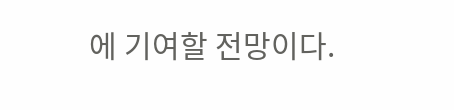에 기여할 전망이다.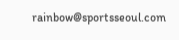rainbow@sportsseoul.com